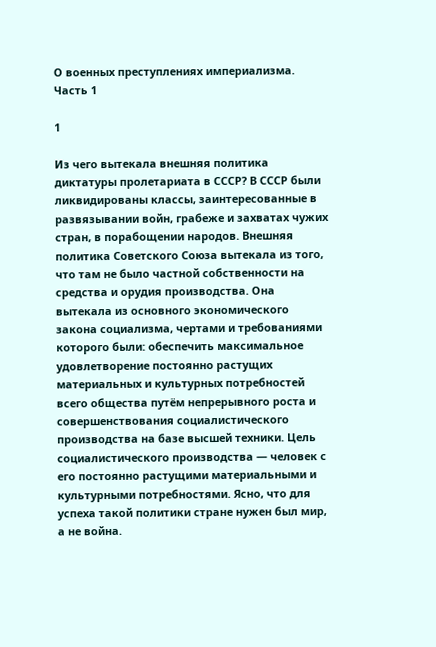О военных преступлениях империализма. Часть 1

1

Из чего вытекала внешняя политика диктатуры пролетариата в СССР? В СССР были ликвидированы классы, заинтересованные в развязывании войн, грабеже и захватах чужих стран, в порабощении народов. Внешняя политика Советского Союза вытекала из того, что там не было частной собственности на средства и орудия производства. Она вытекала из основного экономического закона социализма, чертами и требованиями которого были: обеспечить максимальное удовлетворение постоянно растущих материальных и культурных потребностей всего общества путём непрерывного роста и совершенствования социалистического производства на базе высшей техники. Цель социалистического производства — человек с его постоянно растущими материальными и культурными потребностями. Ясно, что для успеха такой политики стране нужен был мир, а не война.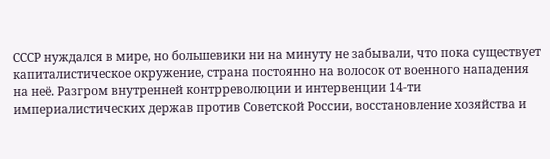СССР нуждался в мире, но большевики ни на минуту не забывали, что пока существует капиталистическое окружение, страна постоянно на волосок от военного нападения на неё. Разгром внутренней контрреволюции и интервенции 14-ти империалистических держав против Советской России, восстановление хозяйства и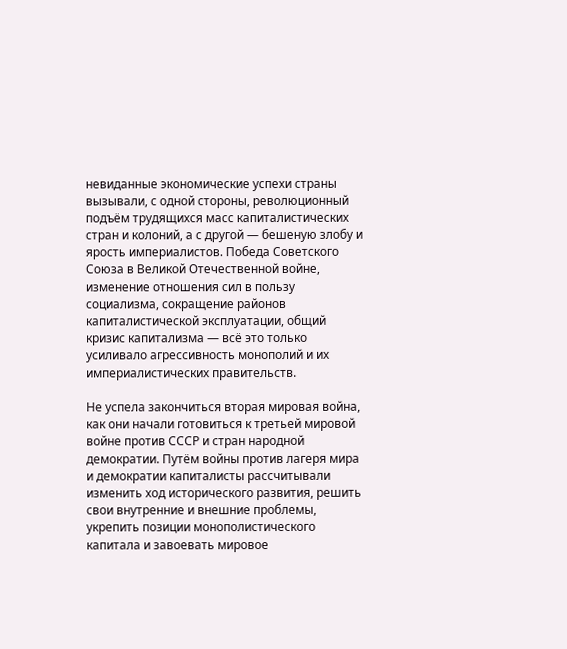невиданные экономические успехи страны вызывали, с одной стороны, революционный подъём трудящихся масс капиталистических стран и колоний, а с другой — бешеную злобу и ярость империалистов. Победа Советского Союза в Великой Отечественной войне, изменение отношения сил в пользу социализма, сокращение районов капиталистической эксплуатации, общий кризис капитализма — всё это только усиливало агрессивность монополий и их империалистических правительств.

Не успела закончиться вторая мировая война, как они начали готовиться к третьей мировой войне против СССР и стран народной демократии. Путём войны против лагеря мира и демократии капиталисты рассчитывали изменить ход исторического развития, решить свои внутренние и внешние проблемы, укрепить позиции монополистического капитала и завоевать мировое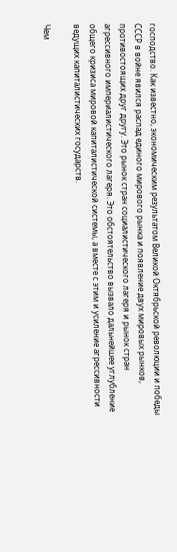господство. Как известно, экономическим результатом Великой Октябрьской революции и победы СССР в войне явился распад единого мирового рынка и появление двух мировых рынков, противостоящих друг другу. Это рынок стран социалистического лагеря и рынок стран агрессивного империалистического лагеря. Это обстоятельство вызвало дальнейшее углубление общего кризиса мировой капиталистической системы, а вместе с этим и усиление агрессивности ведущих капиталистических государств.

Чем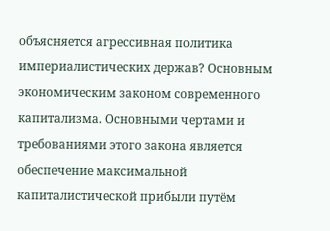объясняется агрессивная политика империалистических держав? Основным экономическим законом современного капитализма. Основными чертами и требованиями этого закона является обеспечение максимальной капиталистической прибыли путём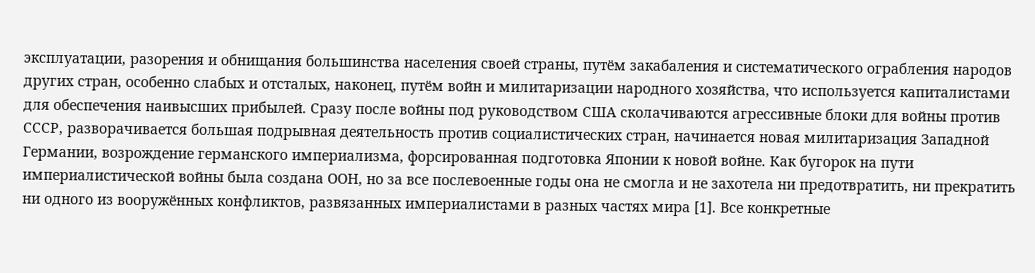эксплуатации, разорения и обнищания большинства населения своей страны, путём закабаления и систематического ограбления народов других стран, особенно слабых и отсталых, наконец, путём войн и милитаризации народного хозяйства, что используется капиталистами для обеспечения наивысших прибылей. Сразу после войны под руководством США сколачиваются агрессивные блоки для войны против СССР, разворачивается большая подрывная деятельность против социалистических стран, начинается новая милитаризация Западной Германии, возрождение германского империализма, форсированная подготовка Японии к новой войне. Как бугорок на пути империалистической войны была создана ООН, но за все послевоенные годы она не смогла и не захотела ни предотвратить, ни прекратить ни одного из вооружённых конфликтов, развязанных империалистами в разных частях мира [1]. Все конкретные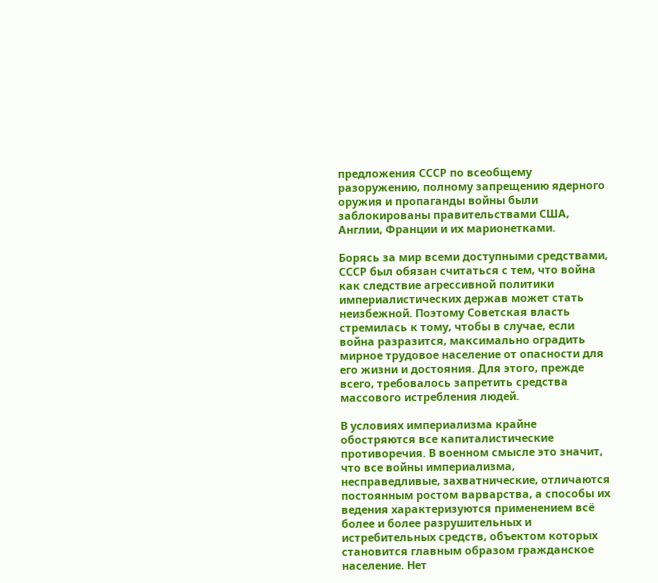предложения СССР по всеобщему разоружению, полному запрещению ядерного оружия и пропаганды войны были заблокированы правительствами США, Англии, Франции и их марионетками.

Борясь за мир всеми доступными средствами, СССР был обязан считаться с тем, что война как следствие агрессивной политики империалистических держав может стать неизбежной. Поэтому Советская власть стремилась к тому, чтобы в случае, если война разразится, максимально оградить мирное трудовое население от опасности для его жизни и достояния. Для этого, прежде всего, требовалось запретить средства массового истребления людей.

В условиях империализма крайне обостряются все капиталистические противоречия. В военном смысле это значит, что все войны империализма, несправедливые, захватнические, отличаются постоянным ростом варварства, а способы их ведения характеризуются применением всё более и более разрушительных и истребительных средств, объектом которых становится главным образом гражданское население. Нет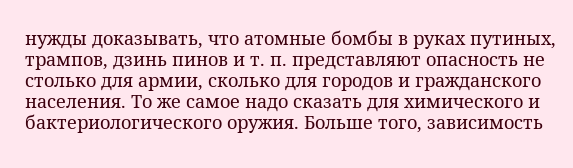нужды доказывать, что атомные бомбы в руках путиных, трампов, дзинь пинов и т. п. представляют опасность не столько для армии, сколько для городов и гражданского населения. То же самое надо сказать для химического и бактериологического оружия. Больше того, зависимость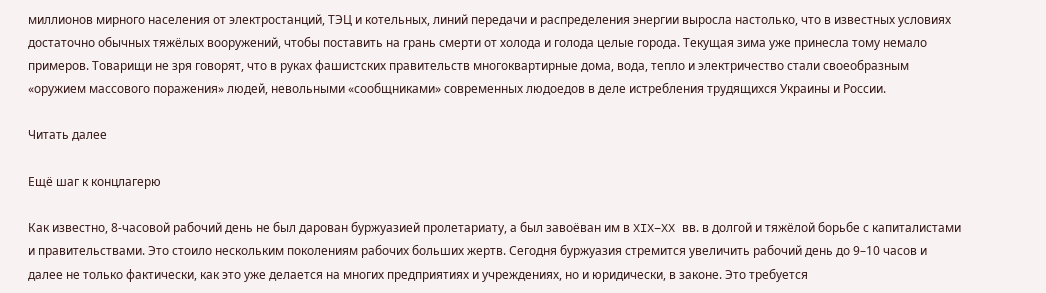миллионов мирного населения от электростанций, ТЭЦ и котельных, линий передачи и распределения энергии выросла настолько, что в известных условиях достаточно обычных тяжёлых вооружений, чтобы поставить на грань смерти от холода и голода целые города. Текущая зима уже принесла тому немало примеров. Товарищи не зря говорят, что в руках фашистских правительств многоквартирные дома, вода, тепло и электричество стали своеобразным «оружием массового поражения» людей, невольными «сообщниками» современных людоедов в деле истребления трудящихся Украины и России.

Читать далее

Ещё шаг к концлагерю

Как известно, 8-часовой рабочий день не был дарован буржуазией пролетариату, а был завоёван им в XIX–XX вв. в долгой и тяжёлой борьбе с капиталистами и правительствами. Это стоило нескольким поколениям рабочих больших жертв. Сегодня буржуазия стремится увеличить рабочий день до 9–10 часов и далее не только фактически, как это уже делается на многих предприятиях и учреждениях, но и юридически, в законе. Это требуется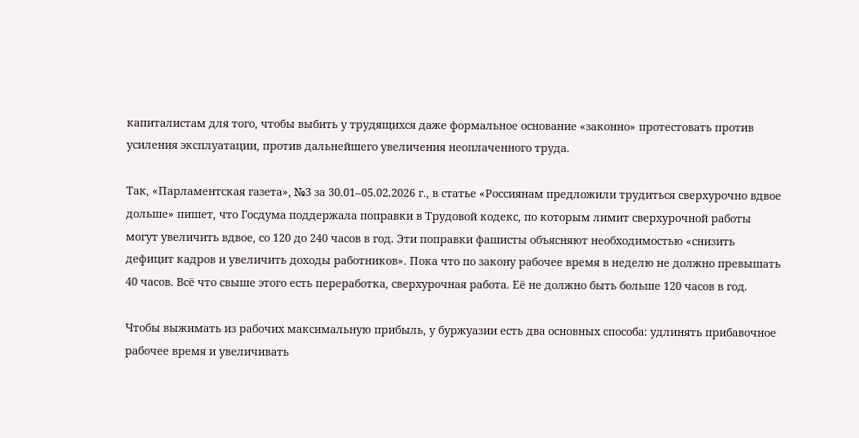капиталистам для того, чтобы выбить у трудящихся даже формальное основание «законно» протестовать против усиления эксплуатации, против дальнейшего увеличения неоплаченного труда.

Так, «Парламентская газета», №3 за 30.01–05.02.2026 г., в статье «Россиянам предложили трудиться сверхурочно вдвое дольше» пишет, что Госдума поддержала поправки в Трудовой кодекс, по которым лимит сверхурочной работы могут увеличить вдвое, со 120 до 240 часов в год. Эти поправки фашисты объясняют необходимостью «снизить дефицит кадров и увеличить доходы работников». Пока что по закону рабочее время в неделю не должно превышать 40 часов. Всё что свыше этого есть переработка, сверхурочная работа. Её не должно быть больше 120 часов в год.

Чтобы выжимать из рабочих максимальную прибыль, у буржуазии есть два основных способа: удлинять прибавочное рабочее время и увеличивать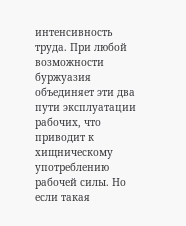интенсивность труда. При любой возможности буржуазия объединяет эти два пути эксплуатации рабочих, что приводит к хищническому употреблению рабочей силы. Но если такая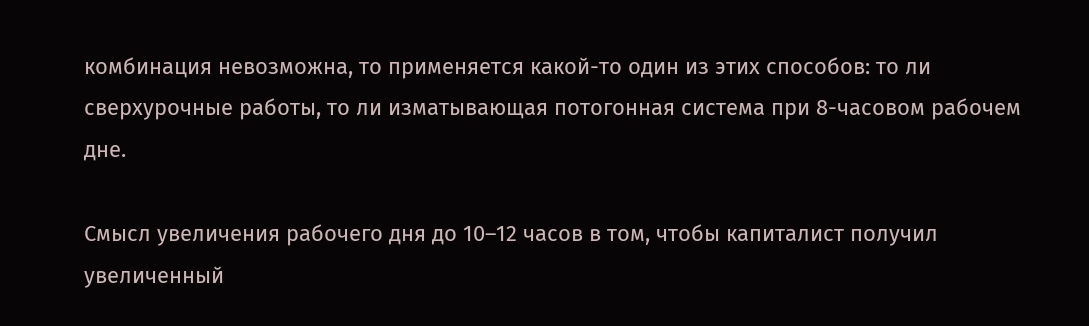комбинация невозможна, то применяется какой-то один из этих способов: то ли сверхурочные работы, то ли изматывающая потогонная система при 8-часовом рабочем дне.

Смысл увеличения рабочего дня до 10–12 часов в том, чтобы капиталист получил увеличенный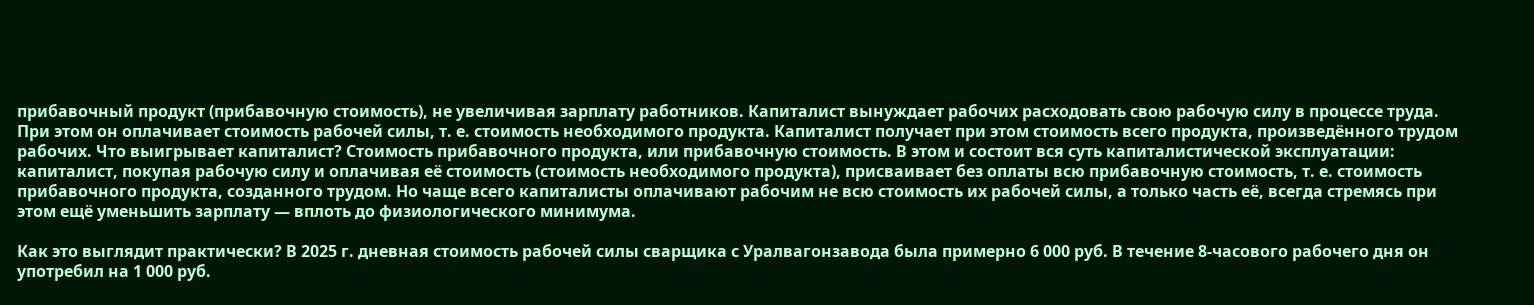прибавочный продукт (прибавочную стоимость), не увеличивая зарплату работников. Капиталист вынуждает рабочих расходовать свою рабочую силу в процессе труда. При этом он оплачивает стоимость рабочей силы, т. е. стоимость необходимого продукта. Капиталист получает при этом стоимость всего продукта, произведённого трудом рабочих. Что выигрывает капиталист? Стоимость прибавочного продукта, или прибавочную стоимость. В этом и состоит вся суть капиталистической эксплуатации: капиталист, покупая рабочую силу и оплачивая её стоимость (стоимость необходимого продукта), присваивает без оплаты всю прибавочную стоимость, т. е. стоимость прибавочного продукта, созданного трудом. Но чаще всего капиталисты оплачивают рабочим не всю стоимость их рабочей силы, а только часть её, всегда стремясь при этом ещё уменьшить зарплату — вплоть до физиологического минимума.

Как это выглядит практически? В 2025 г. дневная стоимость рабочей силы сварщика с Уралвагонзавода была примерно 6 000 руб. В течение 8-часового рабочего дня он употребил на 1 000 руб.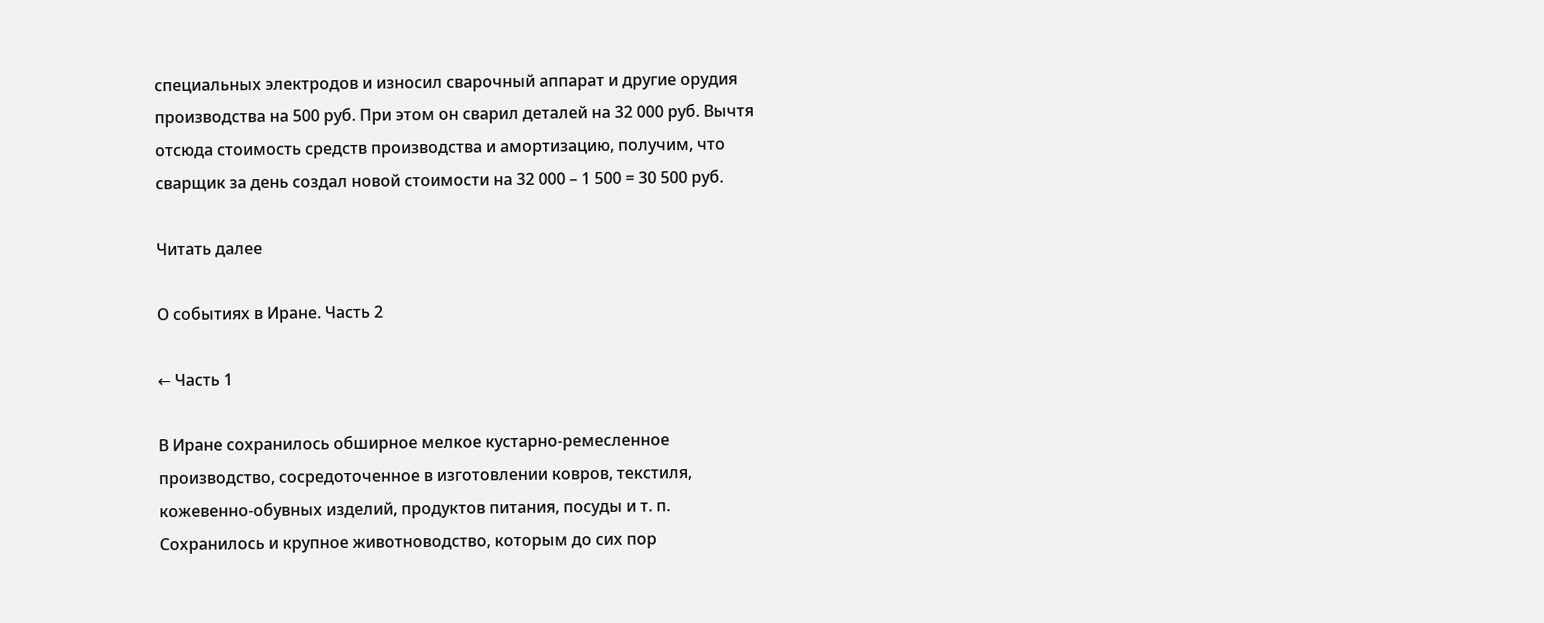специальных электродов и износил сварочный аппарат и другие орудия производства на 500 руб. При этом он сварил деталей на 32 000 руб. Вычтя отсюда стоимость средств производства и амортизацию, получим, что сварщик за день создал новой стоимости на 32 000 – 1 500 = 30 500 руб.

Читать далее

О событиях в Иране. Часть 2

← Часть 1

В Иране сохранилось обширное мелкое кустарно-ремесленное производство, сосредоточенное в изготовлении ковров, текстиля, кожевенно-обувных изделий, продуктов питания, посуды и т. п. Сохранилось и крупное животноводство, которым до сих пор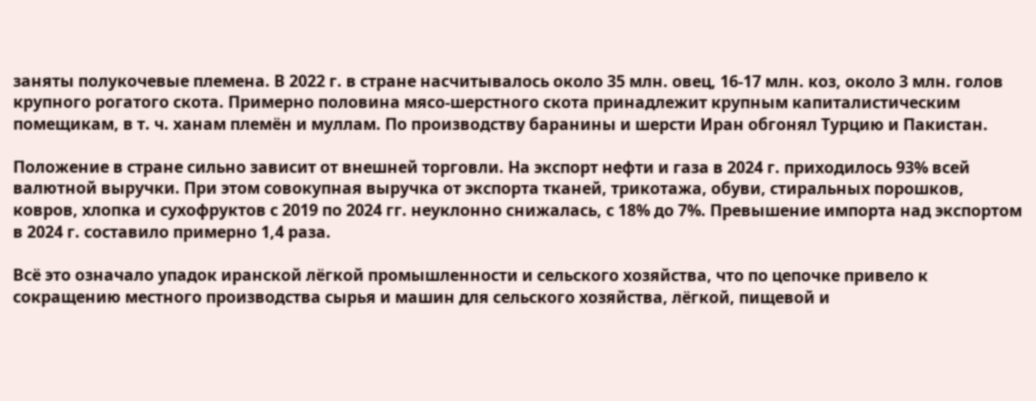заняты полукочевые племена. В 2022 г. в стране насчитывалось около 35 млн. овец, 16-17 млн. коз, около 3 млн. голов крупного рогатого скота. Примерно половина мясо-шерстного скота принадлежит крупным капиталистическим помещикам, в т. ч. ханам племён и муллам. По производству баранины и шерсти Иран обгонял Турцию и Пакистан.

Положение в стране сильно зависит от внешней торговли. На экспорт нефти и газа в 2024 г. приходилось 93% всей валютной выручки. При этом совокупная выручка от экспорта тканей, трикотажа, обуви, стиральных порошков, ковров, хлопка и сухофруктов с 2019 по 2024 гг. неуклонно снижалась, с 18% до 7%. Превышение импорта над экспортом в 2024 г. составило примерно 1,4 раза.

Всё это означало упадок иранской лёгкой промышленности и сельского хозяйства, что по цепочке привело к сокращению местного производства сырья и машин для сельского хозяйства, лёгкой, пищевой и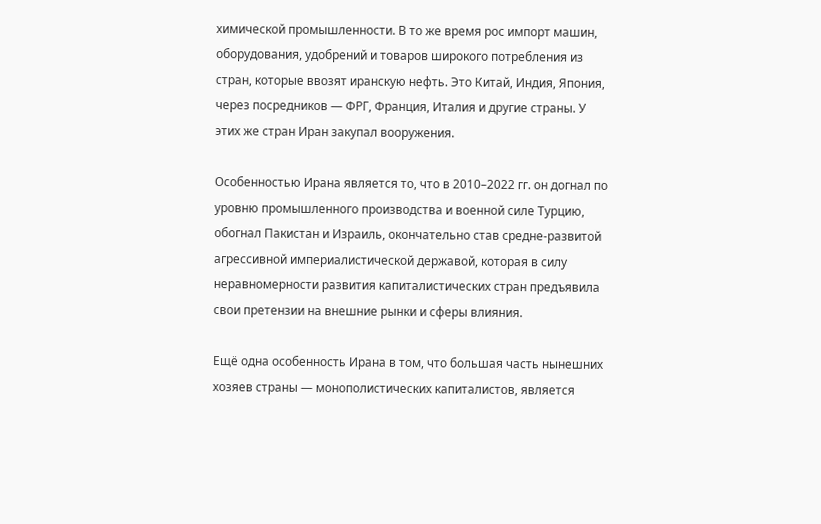химической промышленности. В то же время рос импорт машин, оборудования, удобрений и товаров широкого потребления из стран, которые ввозят иранскую нефть. Это Китай, Индия, Япония, через посредников — ФРГ, Франция, Италия и другие страны. У этих же стран Иран закупал вооружения.

Особенностью Ирана является то, что в 2010–2022 гг. он догнал по уровню промышленного производства и военной силе Турцию, обогнал Пакистан и Израиль, окончательно став средне-развитой агрессивной империалистической державой, которая в силу неравномерности развития капиталистических стран предъявила свои претензии на внешние рынки и сферы влияния.

Ещё одна особенность Ирана в том, что большая часть нынешних хозяев страны — монополистических капиталистов, является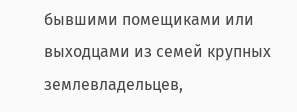бывшими помещиками или выходцами из семей крупных землевладельцев,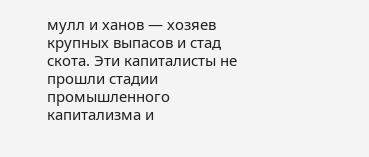мулл и ханов — хозяев крупных выпасов и стад скота. Эти капиталисты не прошли стадии промышленного капитализма и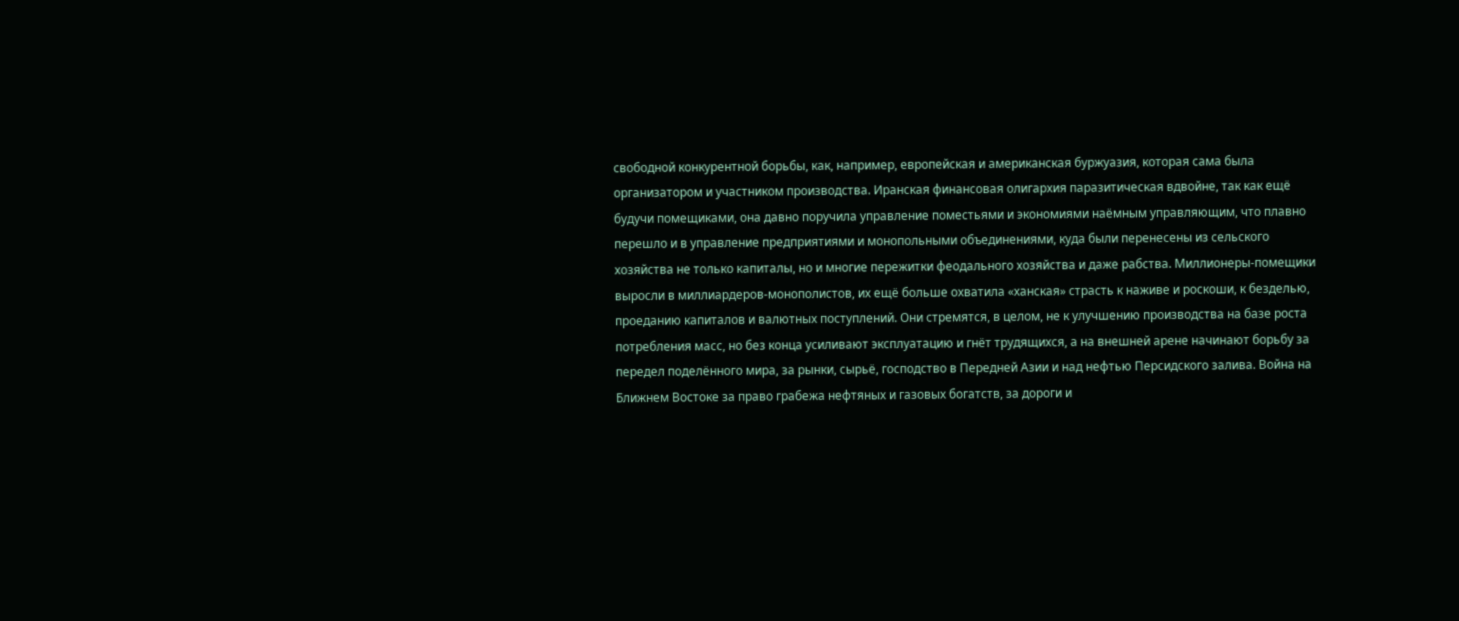свободной конкурентной борьбы, как, например, европейская и американская буржуазия, которая сама была организатором и участником производства. Иранская финансовая олигархия паразитическая вдвойне, так как ещё будучи помещиками, она давно поручила управление поместьями и экономиями наёмным управляющим, что плавно перешло и в управление предприятиями и монопольными объединениями, куда были перенесены из сельского хозяйства не только капиталы, но и многие пережитки феодального хозяйства и даже рабства. Миллионеры-помещики выросли в миллиардеров-монополистов, их ещё больше охватила «ханская» страсть к наживе и роскоши, к безделью, проеданию капиталов и валютных поступлений. Они стремятся, в целом, не к улучшению производства на базе роста потребления масс, но без конца усиливают эксплуатацию и гнёт трудящихся, а на внешней арене начинают борьбу за передел поделённого мира, за рынки, сырьё, господство в Передней Азии и над нефтью Персидского залива. Война на Ближнем Востоке за право грабежа нефтяных и газовых богатств, за дороги и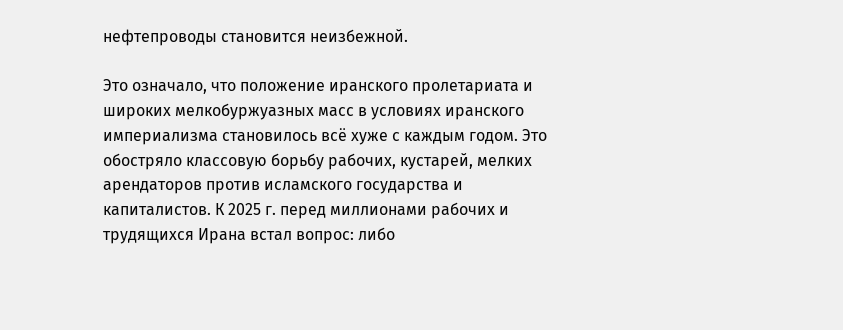нефтепроводы становится неизбежной.

Это означало, что положение иранского пролетариата и широких мелкобуржуазных масс в условиях иранского империализма становилось всё хуже с каждым годом. Это обостряло классовую борьбу рабочих, кустарей, мелких арендаторов против исламского государства и капиталистов. К 2025 г. перед миллионами рабочих и трудящихся Ирана встал вопрос: либо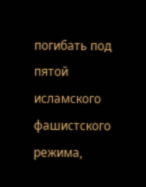погибать под пятой исламского фашистского режима,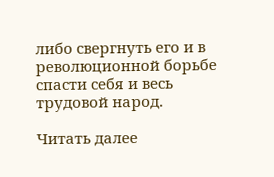либо свергнуть его и в революционной борьбе спасти себя и весь трудовой народ.

Читать далее